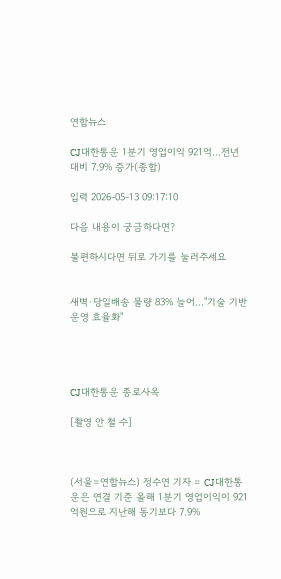연합뉴스

CJ대한통운 1분기 영업이익 921억…전년 대비 7.9% 증가(종합)

입력 2026-05-13 09:17:10

다음 내용이 궁금하다면?

불편하시다면 뒤로 가기를 눌러주세요


새벽·당일배송 물량 83% 늘어…"기술 기반 운영 효율화"




CJ대한통운 종로사옥

[촬영 안 철 수]



(서울=연합뉴스) 정수연 기자 = CJ대한통운은 연결 기준 올해 1분기 영업이익이 921억원으로 지난해 동기보다 7.9%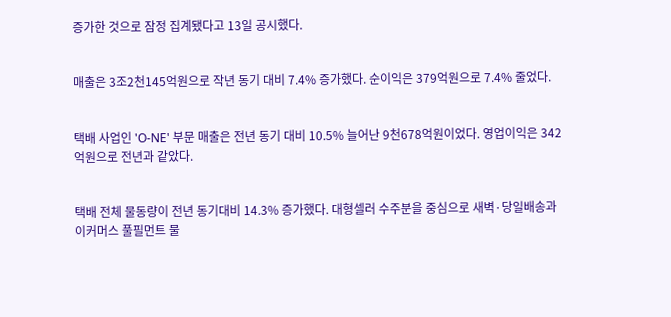증가한 것으로 잠정 집계됐다고 13일 공시했다.


매출은 3조2천145억원으로 작년 동기 대비 7.4% 증가했다. 순이익은 379억원으로 7.4% 줄었다.


택배 사업인 'O-NE' 부문 매출은 전년 동기 대비 10.5% 늘어난 9천678억원이었다. 영업이익은 342억원으로 전년과 같았다.


택배 전체 물동량이 전년 동기대비 14.3% 증가했다. 대형셀러 수주분을 중심으로 새벽·당일배송과 이커머스 풀필먼트 물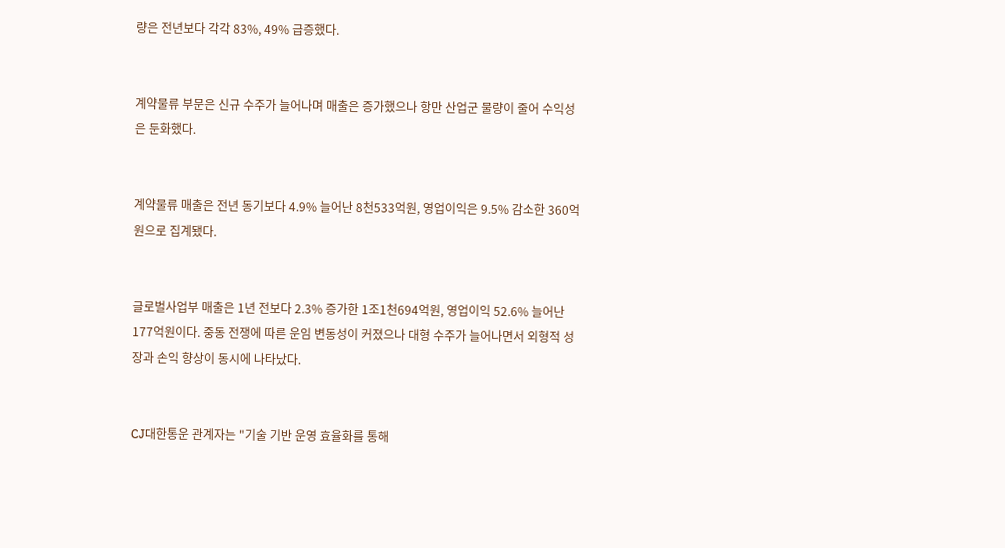량은 전년보다 각각 83%, 49% 급증했다.


계약물류 부문은 신규 수주가 늘어나며 매출은 증가했으나 항만 산업군 물량이 줄어 수익성은 둔화했다.


계약물류 매출은 전년 동기보다 4.9% 늘어난 8천533억원, 영업이익은 9.5% 감소한 360억원으로 집계됐다.


글로벌사업부 매출은 1년 전보다 2.3% 증가한 1조1천694억원, 영업이익 52.6% 늘어난 177억원이다. 중동 전쟁에 따른 운임 변동성이 커졌으나 대형 수주가 늘어나면서 외형적 성장과 손익 향상이 동시에 나타났다.


CJ대한통운 관계자는 "기술 기반 운영 효율화를 통해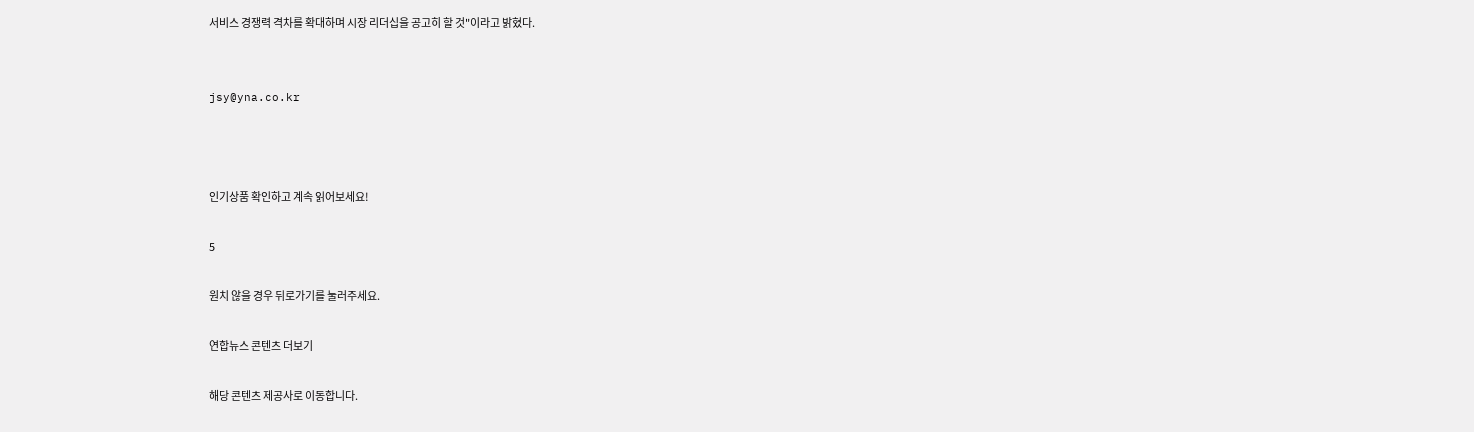서비스 경쟁력 격차를 확대하며 시장 리더십을 공고히 할 것"이라고 밝혔다.


jsy@yna.co.kr



인기상품 확인하고 계속 읽어보세요!

5

원치 않을 경우 뒤로가기를 눌러주세요.

연합뉴스 콘텐츠 더보기

해당 콘텐츠 제공사로 이동합니다.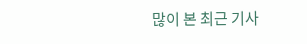많이 본 최근 기사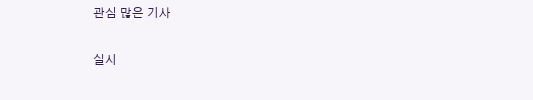관심 많은 기사

실시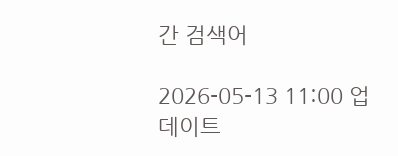간 검색어

2026-05-13 11:00 업데이트